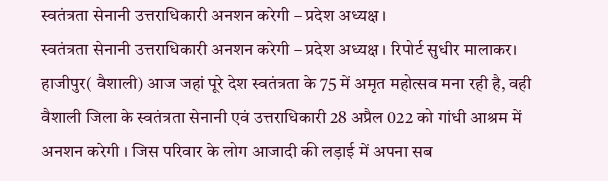स्वतंत्रता सेनानी उत्तराधिकारी अनशन करेगी – प्रदेश अध्यक्ष ।
स्वतंत्रता सेनानी उत्तराधिकारी अनशन करेगी – प्रदेश अध्यक्ष । रिपोर्ट सुधीर मालाकर।
हाजीपुर( वैशाली) आज जहां पूरे देश स्वतंत्रता के 75 में अमृत महोत्सव मना रही है, वही वैशाली जिला के स्वतंत्रता सेनानी एवं उत्तराधिकारी 28 अप्रैल 022 को गांधी आश्रम में अनशन करेगी । जिस परिवार के लोग आजादी की लड़ाई में अपना सब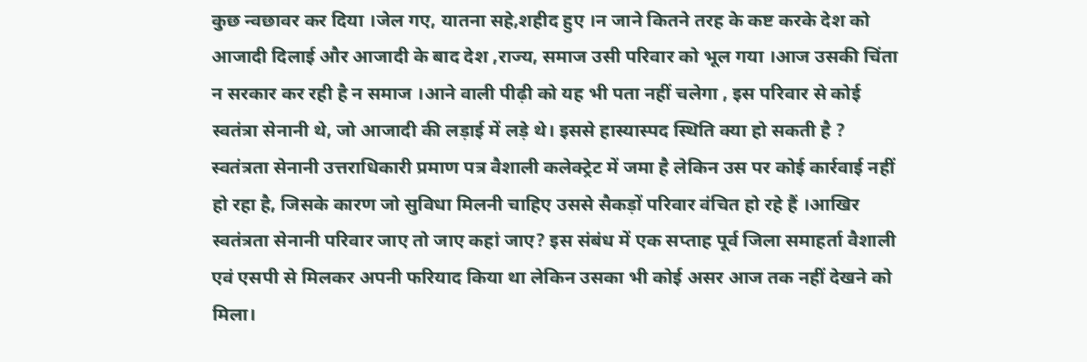कुछ न्वछावर कर दिया ।जेल गए, यातना सहे,शहीद हुए ।न जाने कितने तरह के कष्ट करके देश को आजादी दिलाई और आजादी के बाद देश ,राज्य, समाज उसी परिवार को भूल गया ।आज उसकी चिंता न सरकार कर रही है न समाज ।आने वाली पीढ़ी को यह भी पता नहीं चलेगा , इस परिवार से कोई स्वतंत्रा सेनानी थे, जो आजादी की लड़ाई में लड़े थे। इससे हास्यास्पद स्थिति क्या हो सकती है ?
स्वतंत्रता सेनानी उत्तराधिकारी प्रमाण पत्र वैशाली कलेक्ट्रेट में जमा है लेकिन उस पर कोई कार्रवाई नहीं हो रहा है, जिसके कारण जो सुविधा मिलनी चाहिए उससे सैकड़ों परिवार वंचित हो रहे हैं ।आखिर स्वतंत्रता सेनानी परिवार जाए तो जाए कहां जाए? इस संबंध में एक सप्ताह पूर्व जिला समाहर्ता वैशाली एवं एसपी से मिलकर अपनी फरियाद किया था लेकिन उसका भी कोई असर आज तक नहीं देखने को मिला।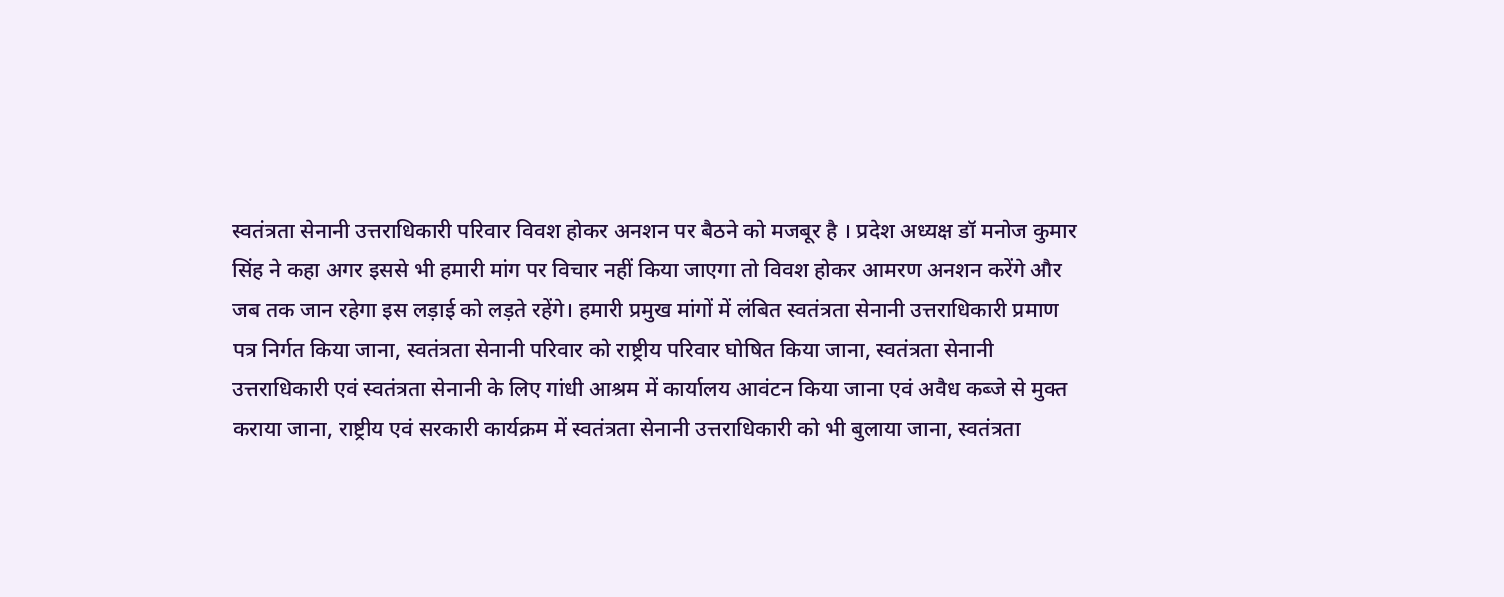स्वतंत्रता सेनानी उत्तराधिकारी परिवार विवश होकर अनशन पर बैठने को मजबूर है । प्रदेश अध्यक्ष डॉ मनोज कुमार सिंह ने कहा अगर इससे भी हमारी मांग पर विचार नहीं किया जाएगा तो विवश होकर आमरण अनशन करेंगे और जब तक जान रहेगा इस लड़ाई को लड़ते रहेंगे। हमारी प्रमुख मांगों में लंबित स्वतंत्रता सेनानी उत्तराधिकारी प्रमाण पत्र निर्गत किया जाना, स्वतंत्रता सेनानी परिवार को राष्ट्रीय परिवार घोषित किया जाना, स्वतंत्रता सेनानी उत्तराधिकारी एवं स्वतंत्रता सेनानी के लिए गांधी आश्रम में कार्यालय आवंटन किया जाना एवं अवैध कब्जे से मुक्त कराया जाना, राष्ट्रीय एवं सरकारी कार्यक्रम में स्वतंत्रता सेनानी उत्तराधिकारी को भी बुलाया जाना, स्वतंत्रता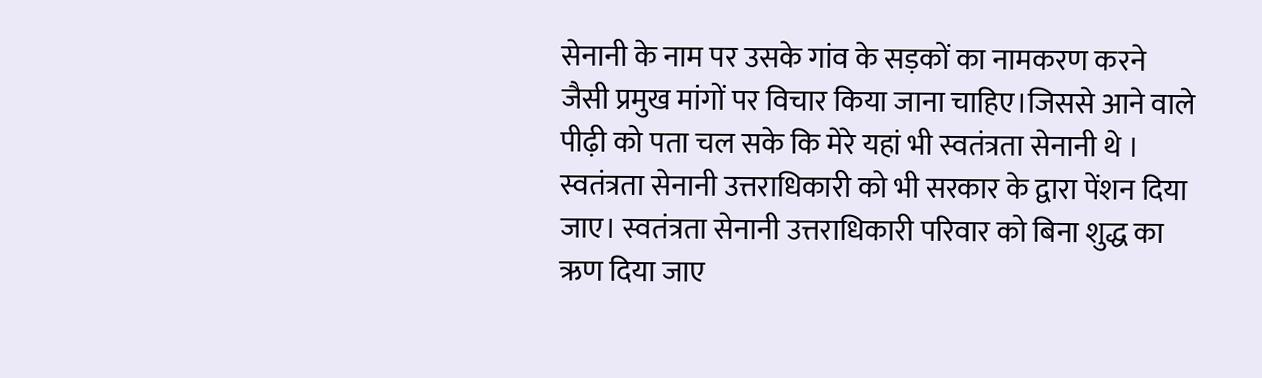सेनानी के नाम पर उसके गांव के सड़कों का नामकरण करने जैसी प्रमुख मांगों पर विचार किया जाना चाहिए।जिससे आने वाले पीढ़ी को पता चल सके कि मेरे यहां भी स्वतंत्रता सेनानी थे ।
स्वतंत्रता सेनानी उत्तराधिकारी को भी सरकार के द्वारा पेंशन दिया जाए। स्वतंत्रता सेनानी उत्तराधिकारी परिवार को बिना शुद्ध का ऋण दिया जाए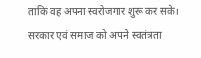ताकि वह अपना स्वरोजगार शुरू कर सके। सरकार एवं समाज को अपने स्वतंत्रता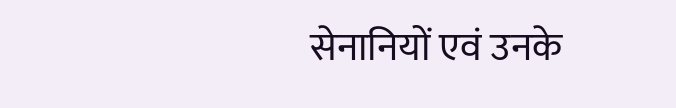सेनानियों एवं उनके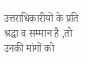उत्तराधिकारीयों के प्रति श्रद्धा व सम्मान है ,तो उनकी मांगों को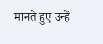मानते हुए उन्हें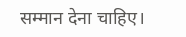सम्मान देना चाहिए।